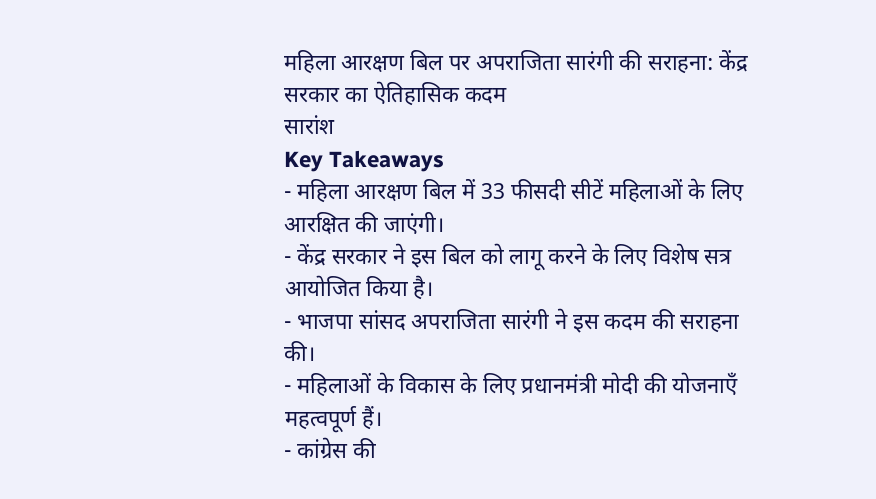महिला आरक्षण बिल पर अपराजिता सारंगी की सराहना: केंद्र सरकार का ऐतिहासिक कदम
सारांश
Key Takeaways
- महिला आरक्षण बिल में 33 फीसदी सीटें महिलाओं के लिए आरक्षित की जाएंगी।
- केंद्र सरकार ने इस बिल को लागू करने के लिए विशेष सत्र आयोजित किया है।
- भाजपा सांसद अपराजिता सारंगी ने इस कदम की सराहना की।
- महिलाओं के विकास के लिए प्रधानमंत्री मोदी की योजनाएँ महत्वपूर्ण हैं।
- कांग्रेस की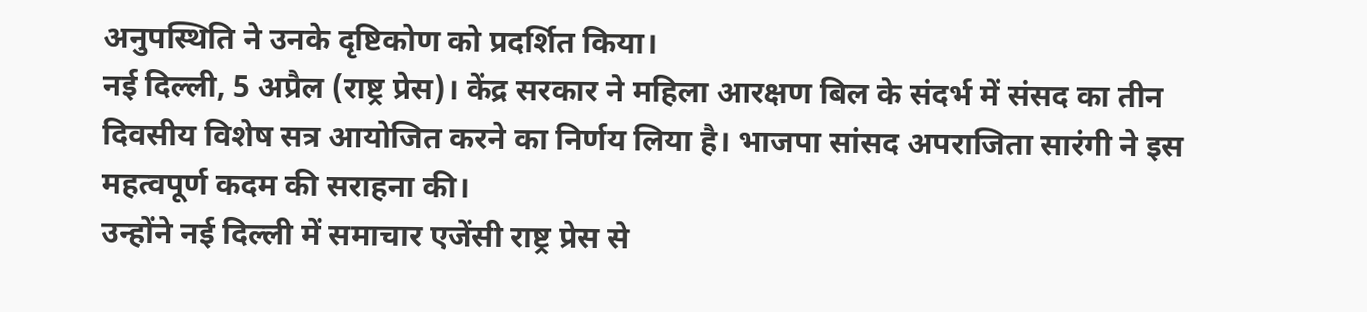अनुपस्थिति ने उनके दृष्टिकोण को प्रदर्शित किया।
नई दिल्ली, 5 अप्रैल (राष्ट्र प्रेस)। केंद्र सरकार ने महिला आरक्षण बिल के संदर्भ में संसद का तीन दिवसीय विशेष सत्र आयोजित करने का निर्णय लिया है। भाजपा सांसद अपराजिता सारंगी ने इस महत्वपूर्ण कदम की सराहना की।
उन्होंने नई दिल्ली में समाचार एजेंसी राष्ट्र प्रेस से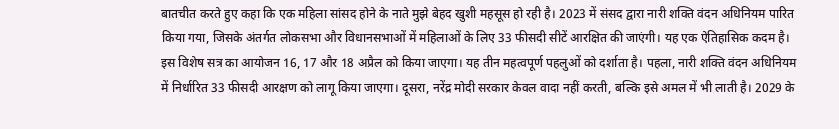बातचीत करते हुए कहा कि एक महिला सांसद होने के नाते मुझे बेहद खुशी महसूस हो रही है। 2023 में संसद द्वारा नारी शक्ति वंदन अधिनियम पारित किया गया, जिसके अंतर्गत लोकसभा और विधानसभाओं में महिलाओं के लिए 33 फीसदी सीटें आरक्षित की जाएंगी। यह एक ऐतिहासिक कदम है। इस विशेष सत्र का आयोजन 16, 17 और 18 अप्रैल को किया जाएगा। यह तीन महत्वपूर्ण पहलुओं को दर्शाता है। पहला, नारी शक्ति वंदन अधिनियम में निर्धारित 33 फीसदी आरक्षण को लागू किया जाएगा। दूसरा, नरेंद्र मोदी सरकार केवल वादा नहीं करती, बल्कि इसे अमल में भी लाती है। 2029 के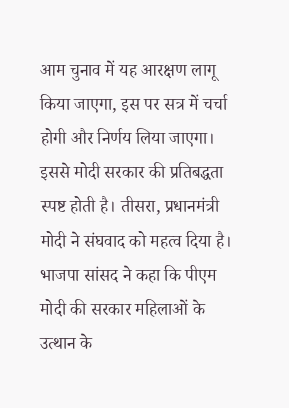आम चुनाव में यह आरक्षण लागू किया जाएगा, इस पर सत्र में चर्चा होगी और निर्णय लिया जाएगा। इससे मोदी सरकार की प्रतिबद्धता स्पष्ट होती है। तीसरा, प्रधानमंत्री मोदी ने संघवाद को महत्व दिया है।
भाजपा सांसद ने कहा कि पीएम मोदी की सरकार महिलाओं के उत्थान के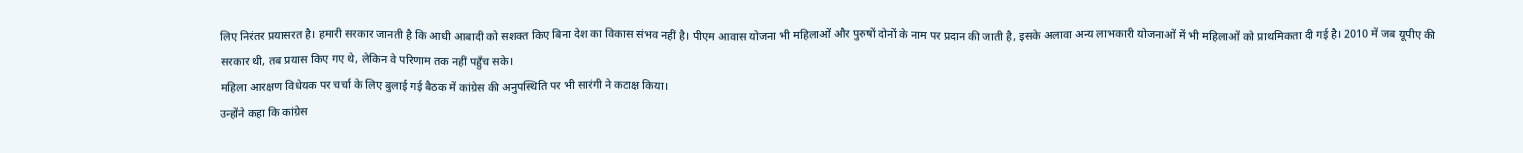लिए निरंतर प्रयासरत है। हमारी सरकार जानती है कि आधी आबादी को सशक्त किए बिना देश का विकास संभव नहीं है। पीएम आवास योजना भी महिलाओं और पुरुषों दोनों के नाम पर प्रदान की जाती है, इसके अलावा अन्य लाभकारी योजनाओं में भी महिलाओं को प्राथमिकता दी गई है। 2010 में जब यूपीए की सरकार थी, तब प्रयास किए गए थे, लेकिन वे परिणाम तक नहीं पहुँच सके।
महिला आरक्षण विधेयक पर चर्चा के लिए बुलाई गई बैठक में कांग्रेस की अनुपस्थिति पर भी सारंगी ने कटाक्ष किया।
उन्होंने कहा कि कांग्रेस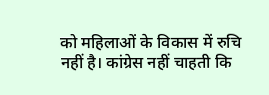को महिलाओं के विकास में रुचि नहीं है। कांग्रेस नहीं चाहती कि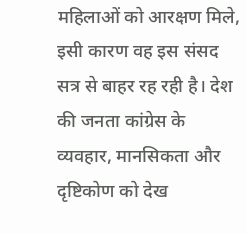महिलाओं को आरक्षण मिले, इसी कारण वह इस संसद सत्र से बाहर रह रही है। देश की जनता कांग्रेस के व्यवहार, मानसिकता और दृष्टिकोण को देख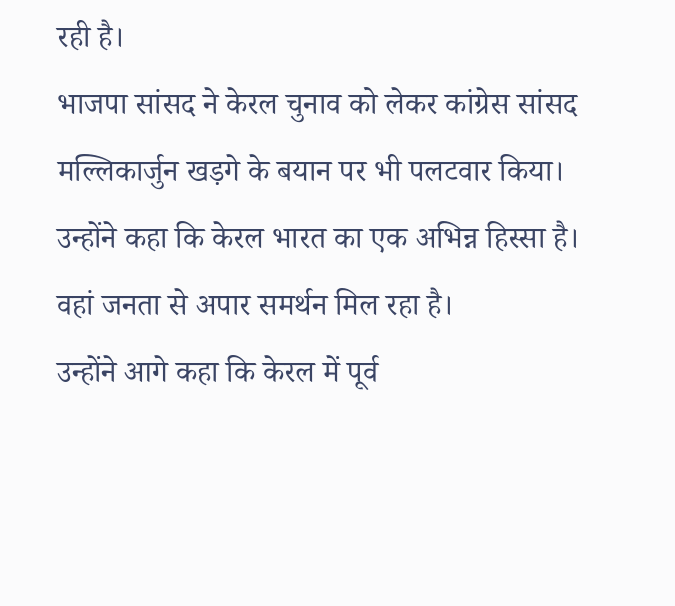रही है।
भाजपा सांसद ने केरल चुनाव को लेकर कांग्रेस सांसद मल्लिकार्जुन खड़गे के बयान पर भी पलटवार किया। उन्होंने कहा कि केरल भारत का एक अभिन्न हिस्सा है। वहां जनता से अपार समर्थन मिल रहा है।
उन्होंने आगे कहा कि केरल में पूर्व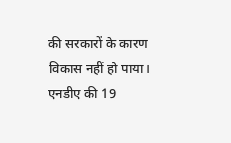की सरकारों के कारण विकास नहीं हो पाया। एनडीए की 19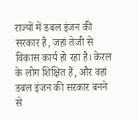राज्यों में डबल इंजन की सरकार है, जहां तेजी से विकास कार्य हो रहा है। केरल के लोग शिक्षित हैं, और वहां डबल इंजन की सरकार बनने से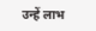उन्हें लाभ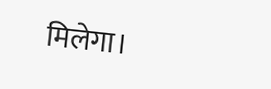मिलेगा।